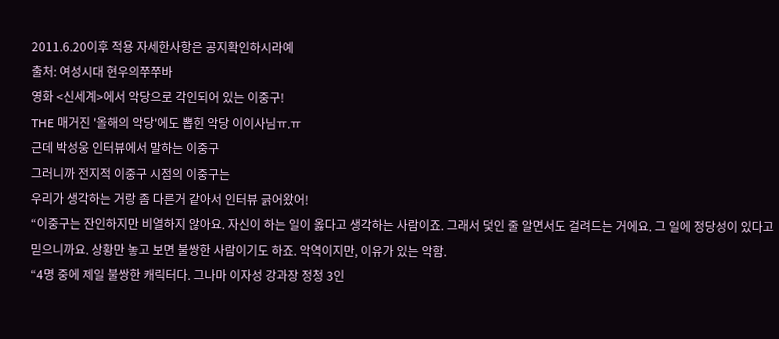2011.6.20이후 적용 자세한사항은 공지확인하시라예
출처: 여성시대 현우의쭈쭈바
영화 <신세계>에서 악당으로 각인되어 있는 이중구!
THE 매거진 '올해의 악당'에도 뽑힌 악당 이이사님ㅠ.ㅠ
근데 박성웅 인터뷰에서 말하는 이중구
그러니까 전지적 이중구 시점의 이중구는
우리가 생각하는 거랑 좀 다른거 같아서 인터뷰 긁어왔어!
“이중구는 잔인하지만 비열하지 않아요. 자신이 하는 일이 옳다고 생각하는 사람이죠. 그래서 덫인 줄 알면서도 걸려드는 거에요. 그 일에 정당성이 있다고 믿으니까요. 상황만 놓고 보면 불쌍한 사람이기도 하죠. 악역이지만, 이유가 있는 악함.
“4명 중에 제일 불쌍한 캐릭터다. 그나마 이자성 강과장 정청 3인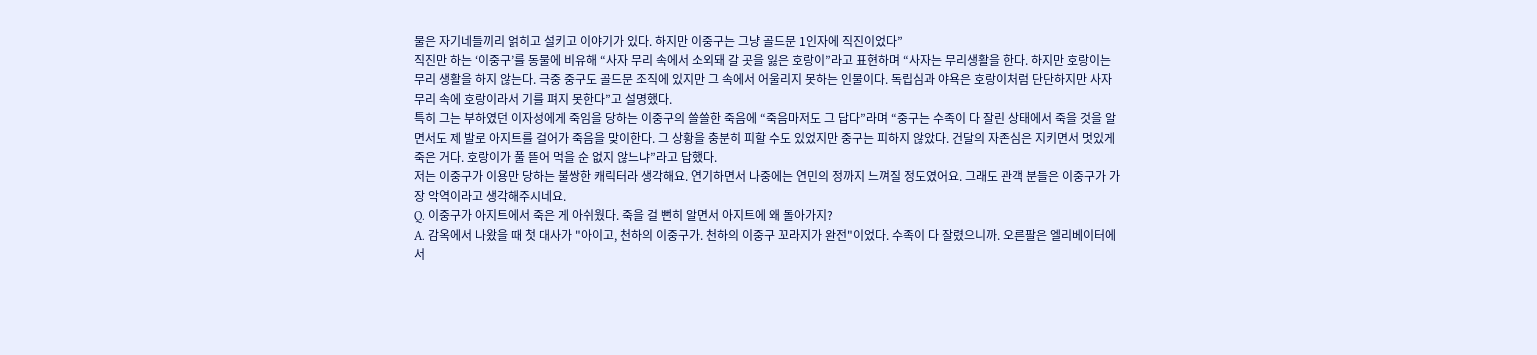물은 자기네들끼리 얽히고 설키고 이야기가 있다. 하지만 이중구는 그냥 골드문 1인자에 직진이었다”
직진만 하는 ‘이중구’를 동물에 비유해 “사자 무리 속에서 소외돼 갈 곳을 잃은 호랑이”라고 표현하며 “사자는 무리생활을 한다. 하지만 호랑이는 무리 생활을 하지 않는다. 극중 중구도 골드문 조직에 있지만 그 속에서 어울리지 못하는 인물이다. 독립심과 야욕은 호랑이처럼 단단하지만 사자 무리 속에 호랑이라서 기를 펴지 못한다”고 설명했다.
특히 그는 부하였던 이자성에게 죽임을 당하는 이중구의 쓸쓸한 죽음에 “죽음마저도 그 답다”라며 “중구는 수족이 다 잘린 상태에서 죽을 것을 알면서도 제 발로 아지트를 걸어가 죽음을 맞이한다. 그 상황을 충분히 피할 수도 있었지만 중구는 피하지 않았다. 건달의 자존심은 지키면서 멋있게 죽은 거다. 호랑이가 풀 뜯어 먹을 순 없지 않느냐”라고 답했다.
저는 이중구가 이용만 당하는 불쌍한 캐릭터라 생각해요. 연기하면서 나중에는 연민의 정까지 느껴질 정도였어요. 그래도 관객 분들은 이중구가 가장 악역이라고 생각해주시네요.
Q. 이중구가 아지트에서 죽은 게 아쉬웠다. 죽을 걸 뻔히 알면서 아지트에 왜 돌아가지?
A. 감옥에서 나왔을 때 첫 대사가 "아이고, 천하의 이중구가. 천하의 이중구 꼬라지가 완전"이었다. 수족이 다 잘렸으니까. 오른팔은 엘리베이터에서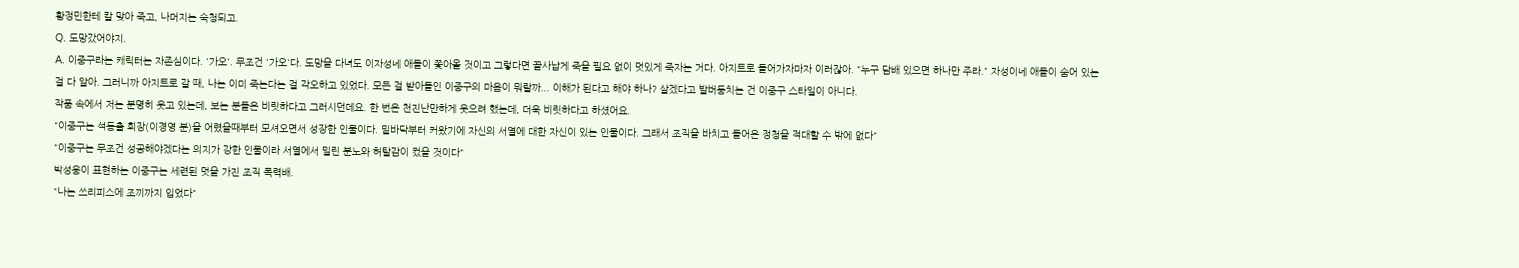황정민한테 칼 맞아 죽고, 나머지는 숙청되고.
Q. 도망갔어야지.
A. 이중구라는 캐릭터는 자존심이다. '가오'. 무조건 '가오'다. 도망을 다녀도 이자성네 애들이 쫓아올 것이고 그렇다면 꼴사납게 죽을 필요 없이 멋있게 죽자는 거다. 아지트로 들어가자마자 이러잖아. "누구 담배 있으면 하나만 주라." 자성이네 애들이 숨어 있는 걸 다 알아. 그러니까 아지트로 갈 때, 나는 이미 죽는다는 걸 각오하고 있었다. 모든 걸 받아들인 이중구의 마음이 뭐랄까... 이해가 된다고 해야 하나? 살겠다고 발버둥치는 건 이중구 스타일이 아니다.
작품 속에서 저는 분명히 웃고 있는데, 보는 분들은 비릿하다고 그러시던데요. 한 번은 천진난만하게 웃으려 했는데, 더욱 비릿하다고 하셨어요.
"이중구는 석동출 회장(이경영 분)을 어렸을때부터 모셔오면서 성장한 인물이다. 밑바닥부터 커왔기에 자신의 서열에 대한 자신이 있는 인물이다. 그래서 조직을 바치고 들어온 정청을 적대할 수 밖에 없다"
"이중구는 무조건 성공해야겠다는 의지가 강한 인물이라 서열에서 밀린 분노와 허탈감이 컸을 것이다"
박성웅이 표현하는 이중구는 세련된 멋을 가진 조직 폭력배.
"나는 쓰리피스에 조끼까지 입었다"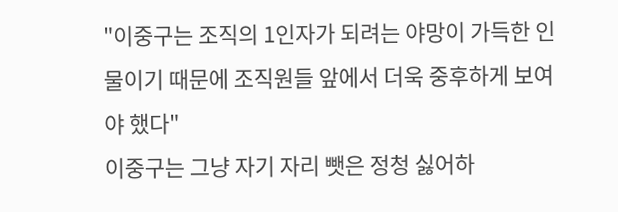"이중구는 조직의 1인자가 되려는 야망이 가득한 인물이기 때문에 조직원들 앞에서 더욱 중후하게 보여야 했다"
이중구는 그냥 자기 자리 뺏은 정청 싫어하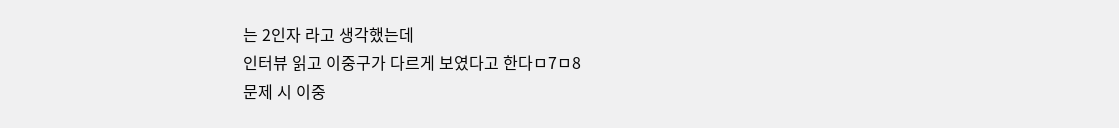는 2인자 라고 생각했는데
인터뷰 읽고 이중구가 다르게 보였다고 한다ㅁ7ㅁ8
문제 시 이중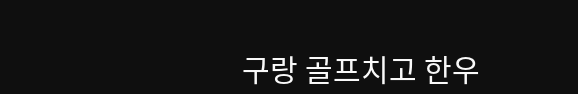구랑 골프치고 한우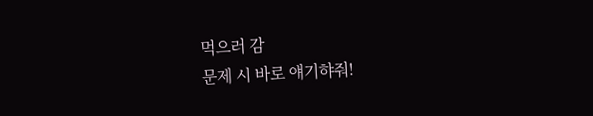먹으러 감
문제 시 바로 얘기햐줘!